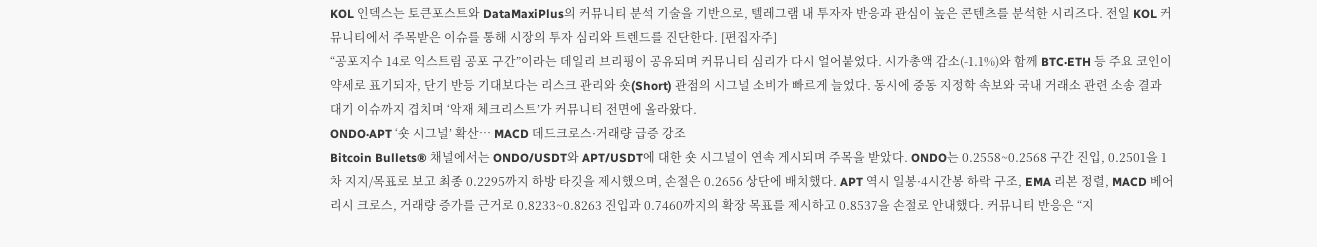KOL 인덱스는 토큰포스트와 DataMaxiPlus의 커뮤니티 분석 기술을 기반으로, 텔레그램 내 투자자 반응과 관심이 높은 콘텐츠를 분석한 시리즈다. 전일 KOL 커뮤니티에서 주목받은 이슈를 통해 시장의 투자 심리와 트렌드를 진단한다. [편집자주]
“공포지수 14로 익스트림 공포 구간”이라는 데일리 브리핑이 공유되며 커뮤니티 심리가 다시 얼어붙었다. 시가총액 감소(-1.1%)와 함께 BTC·ETH 등 주요 코인이 약세로 표기되자, 단기 반등 기대보다는 리스크 관리와 숏(Short) 관점의 시그널 소비가 빠르게 늘었다. 동시에 중동 지정학 속보와 국내 거래소 관련 소송 결과 대기 이슈까지 겹치며 ‘악재 체크리스트’가 커뮤니티 전면에 올라왔다.
ONDO·APT ‘숏 시그널’ 확산… MACD 데드크로스·거래량 급증 강조
Bitcoin Bullets® 채널에서는 ONDO/USDT와 APT/USDT에 대한 숏 시그널이 연속 게시되며 주목을 받았다. ONDO는 0.2558~0.2568 구간 진입, 0.2501을 1차 지지/목표로 보고 최종 0.2295까지 하방 타깃을 제시했으며, 손절은 0.2656 상단에 배치했다. APT 역시 일봉·4시간봉 하락 구조, EMA 리본 정렬, MACD 베어리시 크로스, 거래량 증가를 근거로 0.8233~0.8263 진입과 0.7460까지의 확장 목표를 제시하고 0.8537을 손절로 안내했다. 커뮤니티 반응은 “지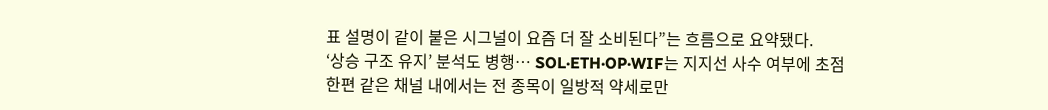표 설명이 같이 붙은 시그널이 요즘 더 잘 소비된다”는 흐름으로 요약됐다.
‘상승 구조 유지’ 분석도 병행… SOL·ETH·OP·WIF는 지지선 사수 여부에 초점
한편 같은 채널 내에서는 전 종목이 일방적 약세로만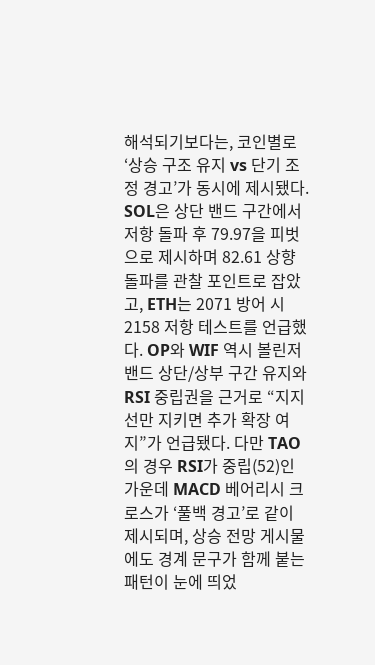해석되기보다는, 코인별로 ‘상승 구조 유지 vs 단기 조정 경고’가 동시에 제시됐다. SOL은 상단 밴드 구간에서 저항 돌파 후 79.97을 피벗으로 제시하며 82.61 상향 돌파를 관찰 포인트로 잡았고, ETH는 2071 방어 시 2158 저항 테스트를 언급했다. OP와 WIF 역시 볼린저밴드 상단/상부 구간 유지와 RSI 중립권을 근거로 “지지선만 지키면 추가 확장 여지”가 언급됐다. 다만 TAO의 경우 RSI가 중립(52)인 가운데 MACD 베어리시 크로스가 ‘풀백 경고’로 같이 제시되며, 상승 전망 게시물에도 경계 문구가 함께 붙는 패턴이 눈에 띄었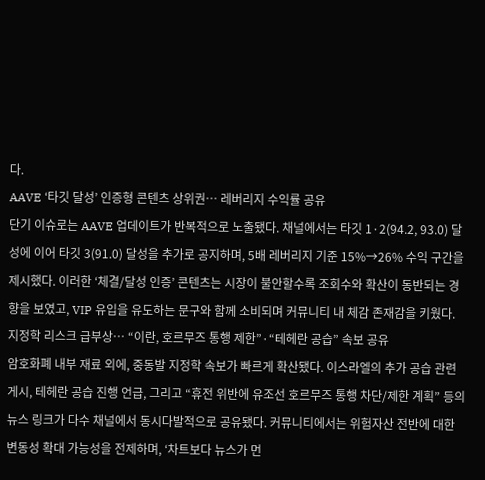다.
AAVE ‘타깃 달성’ 인증형 콘텐츠 상위권… 레버리지 수익률 공유
단기 이슈로는 AAVE 업데이트가 반복적으로 노출됐다. 채널에서는 타깃 1·2(94.2, 93.0) 달성에 이어 타깃 3(91.0) 달성을 추가로 공지하며, 5배 레버리지 기준 15%→26% 수익 구간을 제시했다. 이러한 ‘체결/달성 인증’ 콘텐츠는 시장이 불안할수록 조회수와 확산이 동반되는 경향을 보였고, VIP 유입을 유도하는 문구와 함께 소비되며 커뮤니티 내 체감 존재감을 키웠다.
지정학 리스크 급부상… “이란, 호르무즈 통행 제한”·“테헤란 공습” 속보 공유
암호화폐 내부 재료 외에, 중동발 지정학 속보가 빠르게 확산됐다. 이스라엘의 추가 공습 관련 게시, 테헤란 공습 진행 언급, 그리고 “휴전 위반에 유조선 호르무즈 통행 차단/제한 계획” 등의 뉴스 링크가 다수 채널에서 동시다발적으로 공유됐다. 커뮤니티에서는 위험자산 전반에 대한 변동성 확대 가능성을 전제하며, ‘차트보다 뉴스가 먼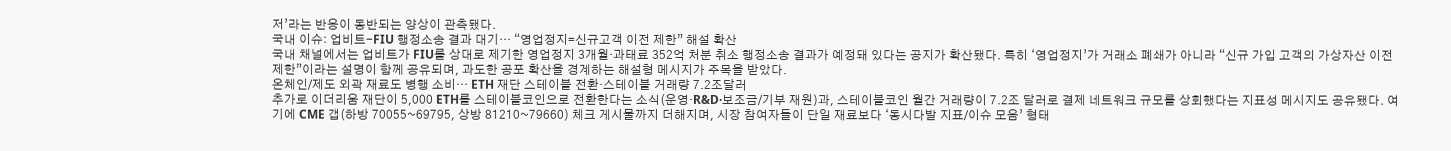저’라는 반응이 동반되는 양상이 관측됐다.
국내 이슈: 업비트-FIU 행정소송 결과 대기… “영업정지=신규고객 이전 제한” 해설 확산
국내 채널에서는 업비트가 FIU를 상대로 제기한 영업정지 3개월·과태료 352억 처분 취소 행정소송 결과가 예정돼 있다는 공지가 확산됐다. 특히 ‘영업정지’가 거래소 폐쇄가 아니라 “신규 가입 고객의 가상자산 이전 제한”이라는 설명이 함께 공유되며, 과도한 공포 확산을 경계하는 해설형 메시지가 주목을 받았다.
온체인/제도 외곽 재료도 병행 소비… ETH 재단 스테이블 전환·스테이블 거래량 7.2조달러
추가로 이더리움 재단이 5,000 ETH를 스테이블코인으로 전환한다는 소식(운영·R&D·보조금/기부 재원)과, 스테이블코인 월간 거래량이 7.2조 달러로 결제 네트워크 규모를 상회했다는 지표성 메시지도 공유됐다. 여기에 CME 갭(하방 70055~69795, 상방 81210~79660) 체크 게시물까지 더해지며, 시장 참여자들이 단일 재료보다 ‘동시다발 지표/이슈 모음’ 형태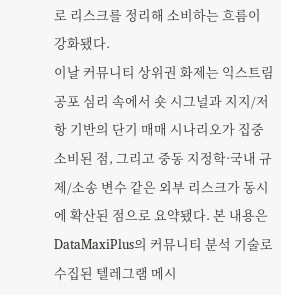로 리스크를 정리해 소비하는 흐름이 강화됐다.
이날 커뮤니티 상위권 화제는 익스트림 공포 심리 속에서 숏 시그널과 지지/저항 기반의 단기 매매 시나리오가 집중 소비된 점, 그리고 중동 지정학·국내 규제/소송 변수 같은 외부 리스크가 동시에 확산된 점으로 요약됐다. 본 내용은 DataMaxiPlus의 커뮤니티 분석 기술로 수집된 텔레그램 메시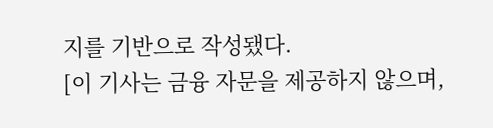지를 기반으로 작성됐다.
[이 기사는 금융 자문을 제공하지 않으며,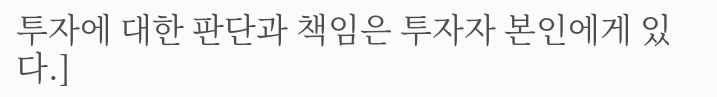투자에 대한 판단과 책임은 투자자 본인에게 있다.]